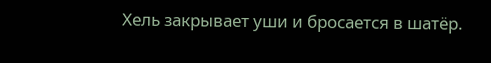Хель закрывает уши и бросается в шатёр.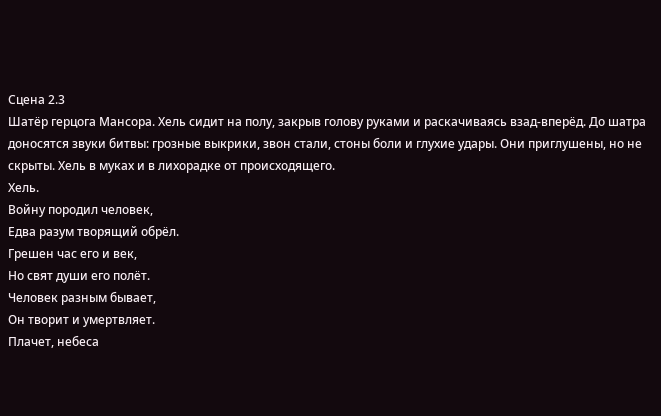Сцена 2.3
Шатёр герцога Мансора. Хель сидит на полу, закрыв голову руками и раскачиваясь взад-вперёд. До шатра доносятся звуки битвы: грозные выкрики, звон стали, стоны боли и глухие удары. Они приглушены, но не скрыты. Хель в муках и в лихорадке от происходящего.
Хель.
Войну породил человек,
Едва разум творящий обрёл.
Грешен час его и век,
Но свят души его полёт.
Человек разным бывает,
Он творит и умертвляет.
Плачет, небеса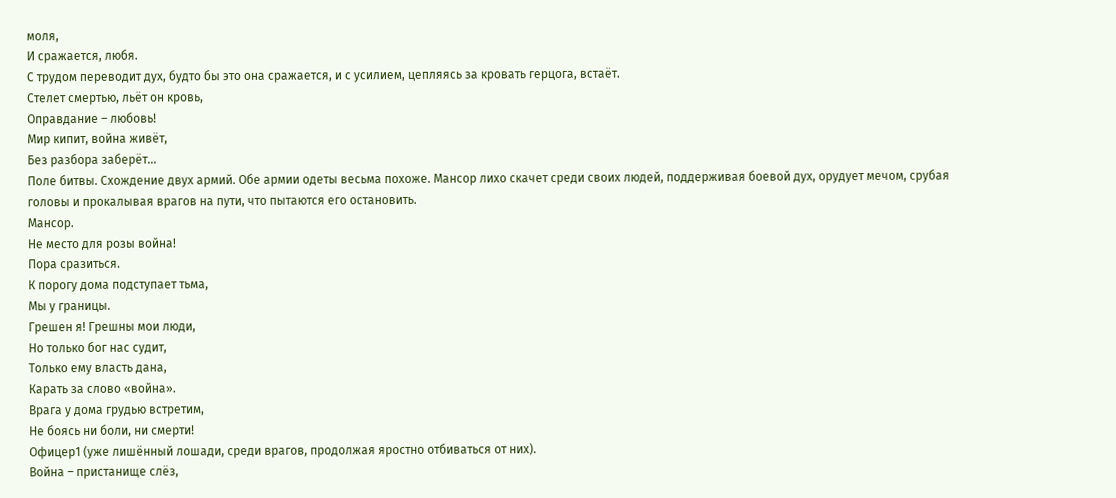моля,
И сражается, любя.
С трудом переводит дух, будто бы это она сражается, и с усилием, цепляясь за кровать герцога, встаёт.
Стелет смертью, льёт он кровь,
Оправдание – любовь!
Мир кипит, война живёт,
Без разбора заберёт…
Поле битвы. Схождение двух армий. Обе армии одеты весьма похоже. Мансор лихо скачет среди своих людей, поддерживая боевой дух, орудует мечом, срубая головы и прокалывая врагов на пути, что пытаются его остановить.
Мансор.
Не место для розы война!
Пора сразиться.
К порогу дома подступает тьма,
Мы у границы.
Грешен я! Грешны мои люди,
Но только бог нас судит,
Только ему власть дана,
Карать за слово «война».
Врага у дома грудью встретим,
Не боясь ни боли, ни смерти!
Офицер1 (уже лишённый лошади, среди врагов, продолжая яростно отбиваться от них).
Война – пристанище слёз,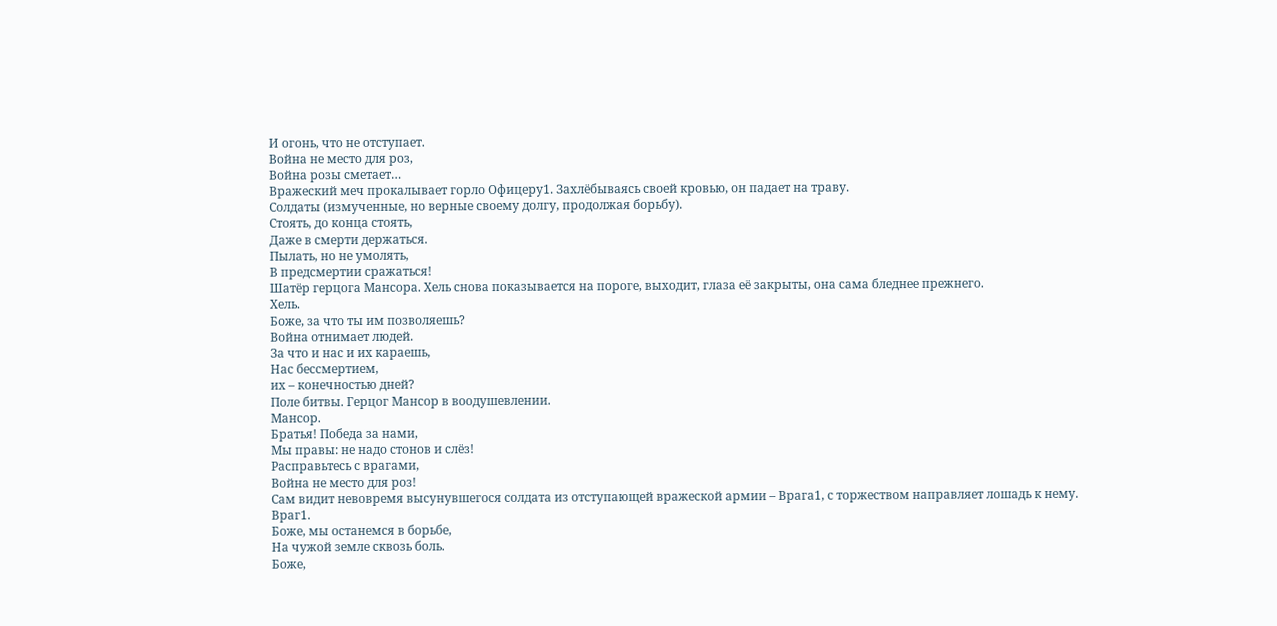И огонь, что не отступает.
Война не место для роз,
Война розы сметает…
Вражеский меч прокалывает горло Офицеру1. Захлёбываясь своей кровью, он падает на траву.
Солдаты (измученные, но верные своему долгу, продолжая борьбу).
Стоять, до конца стоять,
Даже в смерти держаться.
Пылать, но не умолять,
В предсмертии сражаться!
Шатёр герцога Мансора. Хель снова показывается на пороге, выходит, глаза её закрыты, она сама бледнее прежнего.
Хель.
Боже, за что ты им позволяешь?
Война отнимает людей.
За что и нас и их караешь,
Нас бессмертием,
их – конечностью дней?
Поле битвы. Герцог Мансор в воодушевлении.
Мансор.
Братья! Победа за нами,
Мы правы: не надо стонов и слёз!
Расправьтесь с врагами,
Война не место для роз!
Сам видит невовремя высунувшегося солдата из отступающей вражеской армии – Врага1, с торжеством направляет лошадь к нему.
Враг1.
Боже, мы останемся в борьбе,
На чужой земле сквозь боль.
Боже,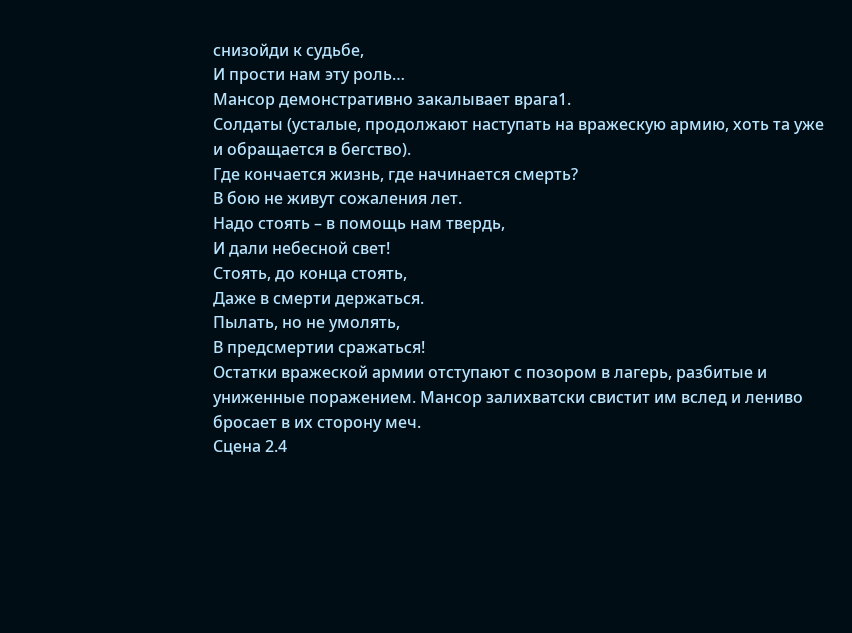снизойди к судьбе,
И прости нам эту роль…
Мансор демонстративно закалывает врага1.
Солдаты (усталые, продолжают наступать на вражескую армию, хоть та уже и обращается в бегство).
Где кончается жизнь, где начинается смерть?
В бою не живут сожаления лет.
Надо стоять – в помощь нам твердь,
И дали небесной свет!
Стоять, до конца стоять,
Даже в смерти держаться.
Пылать, но не умолять,
В предсмертии сражаться!
Остатки вражеской армии отступают с позором в лагерь, разбитые и униженные поражением. Мансор залихватски свистит им вслед и лениво бросает в их сторону меч.
Сцена 2.4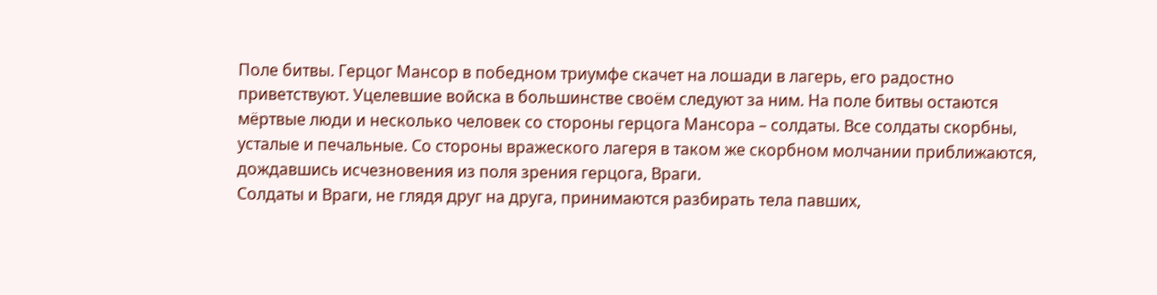Поле битвы. Герцог Мансор в победном триумфе скачет на лошади в лагерь, его радостно приветствуют. Уцелевшие войска в большинстве своём следуют за ним. На поле битвы остаются мёртвые люди и несколько человек со стороны герцога Мансора – солдаты. Все солдаты скорбны, усталые и печальные. Со стороны вражеского лагеря в таком же скорбном молчании приближаются, дождавшись исчезновения из поля зрения герцога, Враги.
Солдаты и Враги, не глядя друг на друга, принимаются разбирать тела павших,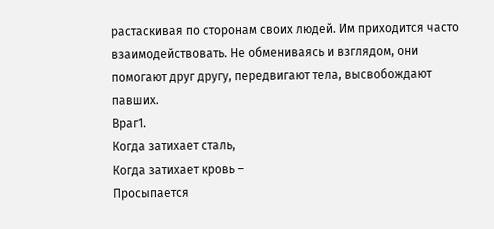растаскивая по сторонам своих людей. Им приходится часто взаимодействовать. Не обмениваясь и взглядом, они помогают друг другу, передвигают тела, высвобождают павших.
Враг1.
Когда затихает сталь,
Когда затихает кровь –
Просыпается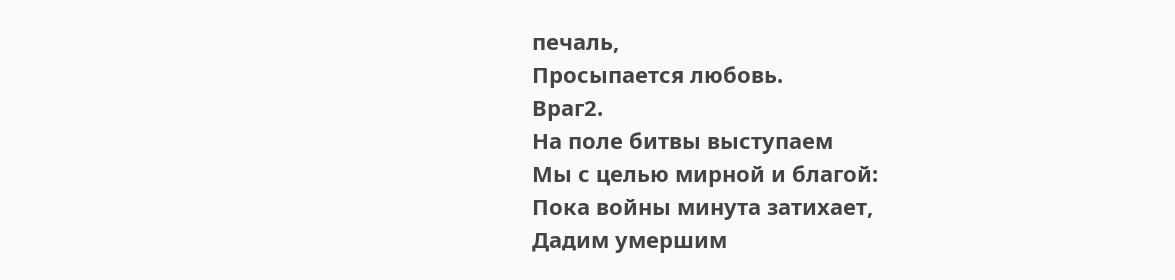печаль,
Просыпается любовь.
Враг2.
На поле битвы выступаем
Мы с целью мирной и благой:
Пока войны минута затихает,
Дадим умершим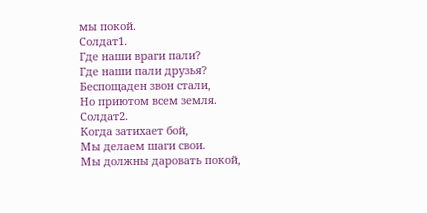мы покой.
Солдат1.
Где наши враги пали?
Где наши пали друзья?
Беспощаден звон стали,
Но приютом всем земля.
Солдат2.
Когда затихает бой,
Мы делаем шаги свои.
Мы должны даровать покой,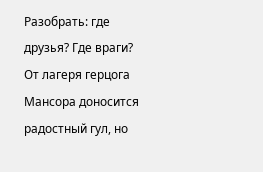Разобрать: где друзья? Где враги?
От лагеря герцога Мансора доносится радостный гул, но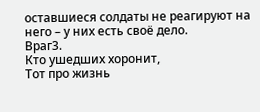оставшиеся солдаты не реагируют на него – у них есть своё дело.
Враг3.
Кто ушедших хоронит,
Тот про жизнь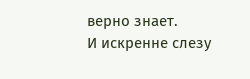верно знает.
И искренне слезу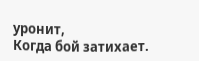уронит,
Когда бой затихает.